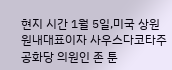현지 시간 1월 5일,미국 상원 원내대표이자 사우스다코타주 공화당 의원인 존 툰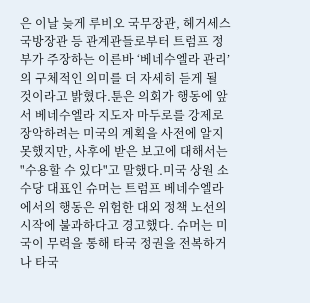은 이날 늦게 루비오 국무장관, 헤거세스 국방장관 등 관계관들로부터 트럼프 정부가 주장하는 이른바 ‘베네수엘라 관리’의 구체적인 의미를 더 자세히 듣게 될 것이라고 밝혔다.툰은 의회가 행동에 앞서 베네수엘라 지도자 마두로를 강제로 장악하려는 미국의 계획을 사전에 알지 못했지만, 사후에 받은 보고에 대해서는 "수용할 수 있다"고 말했다.미국 상원 소수당 대표인 슈머는 트럼프 베네수엘라에서의 행동은 위험한 대외 정책 노선의 시작에 불과하다고 경고했다. 슈머는 미국이 무력을 통해 타국 정권을 전복하거나 타국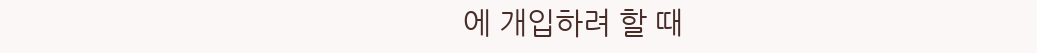에 개입하려 할 때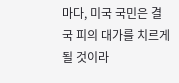마다, 미국 국민은 결국 피의 대가를 치르게 될 것이라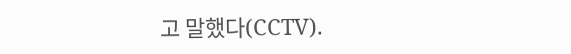고 말했다(CCTV).